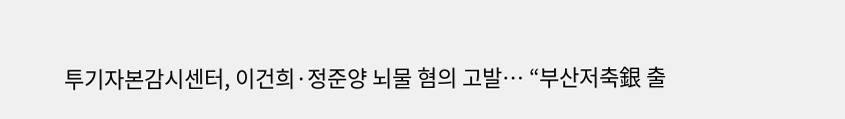투기자본감시센터, 이건희·정준양 뇌물 혐의 고발… “부산저축銀 출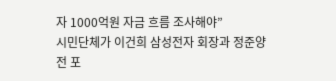자 1000억원 자금 흐름 조사해야”
시민단체가 이건희 삼성전자 회장과 정준양 전 포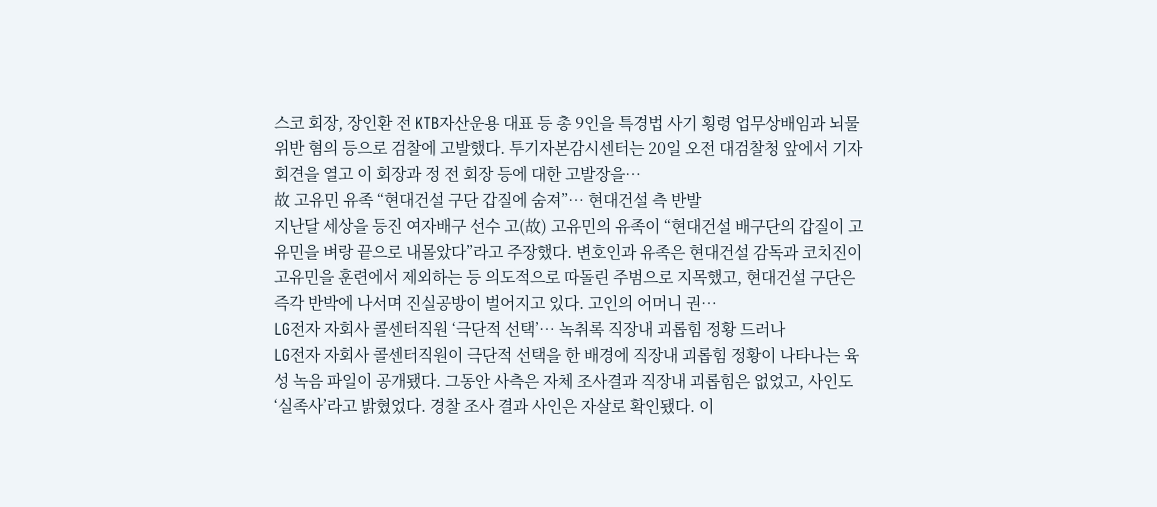스코 회장, 장인환 전 KTB자산운용 대표 등 총 9인을 특경법 사기 횡령 업무상배임과 뇌물 위반 혐의 등으로 검찰에 고발했다. 투기자본감시센터는 20일 오전 대검찰청 앞에서 기자회견을 열고 이 회장과 정 전 회장 등에 대한 고발장을…
故 고유민 유족 “현대건설 구단 갑질에 숨져”… 현대건설 측 반발
지난달 세상을 등진 여자배구 선수 고(故) 고유민의 유족이 “현대건설 배구단의 갑질이 고유민을 벼랑 끝으로 내몰았다”라고 주장했다. 변호인과 유족은 현대건설 감독과 코치진이 고유민을 훈련에서 제외하는 등 의도적으로 따돌린 주범으로 지목했고, 현대건설 구단은 즉각 반박에 나서며 진실공방이 벌어지고 있다. 고인의 어머니 권…
LG전자 자회사 콜센터직원 ‘극단적 선택’… 녹취록 직장내 괴롭힘 정황 드러나
LG전자 자회사 콜센터직원이 극단적 선택을 한 배경에 직장내 괴롭힘 정황이 나타나는 육성 녹음 파일이 공개됐다. 그동안 사측은 자체 조사결과 직장내 괴롭힘은 없었고, 사인도 ‘실족사’라고 밝혔었다. 경찰 조사 결과 사인은 자살로 확인됐다. 이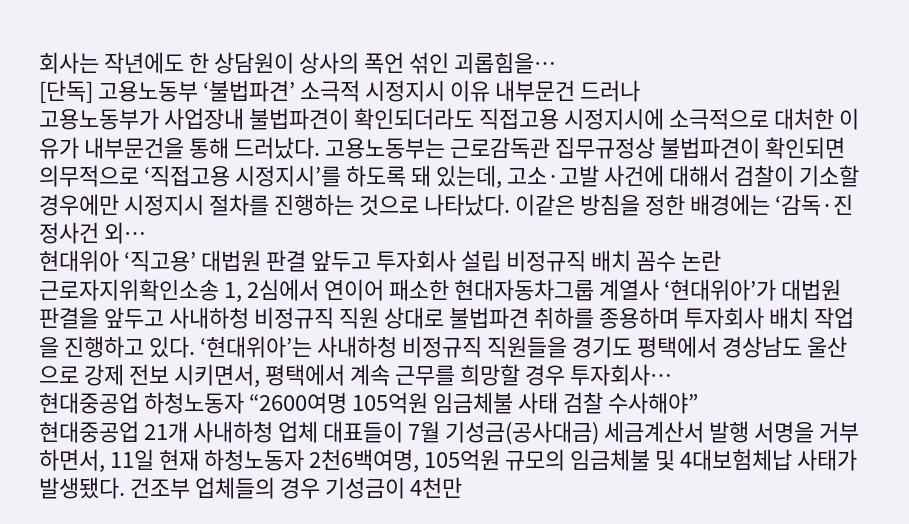회사는 작년에도 한 상담원이 상사의 폭언 섞인 괴롭힘을…
[단독] 고용노동부 ‘불법파견’ 소극적 시정지시 이유 내부문건 드러나
고용노동부가 사업장내 불법파견이 확인되더라도 직접고용 시정지시에 소극적으로 대처한 이유가 내부문건을 통해 드러났다. 고용노동부는 근로감독관 집무규정상 불법파견이 확인되면 의무적으로 ‘직접고용 시정지시’를 하도록 돼 있는데, 고소·고발 사건에 대해서 검찰이 기소할 경우에만 시정지시 절차를 진행하는 것으로 나타났다. 이같은 방침을 정한 배경에는 ‘감독·진정사건 외…
현대위아 ‘직고용’ 대법원 판결 앞두고 투자회사 설립 비정규직 배치 꼼수 논란
근로자지위확인소송 1, 2심에서 연이어 패소한 현대자동차그룹 계열사 ‘현대위아’가 대법원 판결을 앞두고 사내하청 비정규직 직원 상대로 불법파견 취하를 종용하며 투자회사 배치 작업을 진행하고 있다. ‘현대위아’는 사내하청 비정규직 직원들을 경기도 평택에서 경상남도 울산으로 강제 전보 시키면서, 평택에서 계속 근무를 희망할 경우 투자회사…
현대중공업 하청노동자 “2600여명 105억원 임금체불 사태 검찰 수사해야”
현대중공업 21개 사내하청 업체 대표들이 7월 기성금(공사대금) 세금계산서 발행 서명을 거부하면서, 11일 현재 하청노동자 2천6백여명, 105억원 규모의 임금체불 및 4대보험체납 사태가 발생됐다. 건조부 업체들의 경우 기성금이 4천만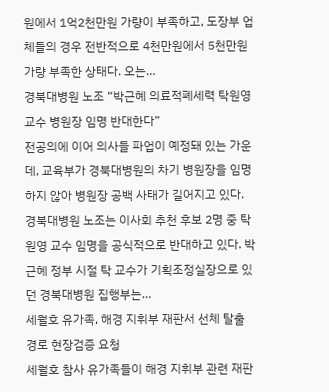원에서 1억2천만원 가량이 부족하고, 도장부 업체들의 경우 전반적으로 4천만원에서 5천만원 가량 부족한 상태다. 오는…
경북대병원 노조 “박근혜 의료적폐세력 탁원영 교수 병원장 임명 반대한다”
전공의에 이어 의사들 파업이 예정돼 있는 가운데, 교육부가 경북대병원의 차기 병원장을 임명하지 않아 병원장 공백 사태가 길어지고 있다. 경북대병원 노조는 이사회 추천 후보 2명 중 탁원영 교수 임명을 공식적으로 반대하고 있다. 박근혜 정부 시절 탁 교수가 기획조정실장으로 있던 경북대병원 집행부는…
세월호 유가족, 해경 지휘부 재판서 선체 탈출 경로 현장검증 요청
세월호 참사 유가족들이 해경 지휘부 관련 재판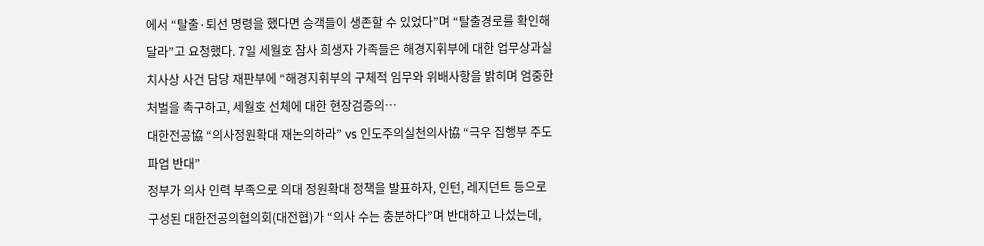에서 “탈출·퇴선 명령을 했다면 승객들이 생존할 수 있었다”며 “탈출경로를 확인해달라”고 요청했다. 7일 세월호 참사 희생자 가족들은 해경지휘부에 대한 업무상과실치사상 사건 담당 재판부에 “해경지휘부의 구체적 임무와 위배사항을 밝히며 엄중한 처벌을 촉구하고, 세월호 선체에 대한 현장검증의…
대한전공協 “의사정원확대 재논의하라” vs 인도주의실천의사協 “극우 집행부 주도 파업 반대”
정부가 의사 인력 부족으로 의대 정원확대 정책을 발표하자, 인턴, 레지던트 등으로 구성된 대한전공의협의회(대전협)가 “의사 수는 충분하다”며 반대하고 나섰는데,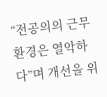“전공의의 근무 환경은 열악하다”며 개선을 위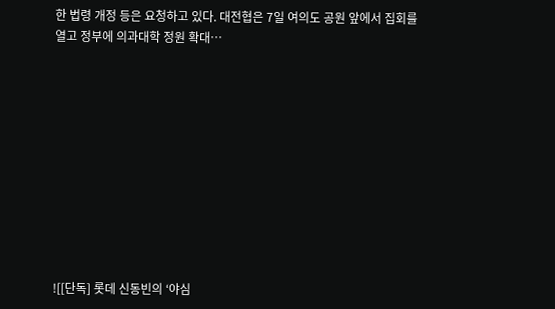한 법령 개정 등은 요청하고 있다. 대전협은 7일 여의도 공원 앞에서 집회를 열고 정부에 의과대학 정원 확대…











![[단독] 롯데 신동빈의 ‘야심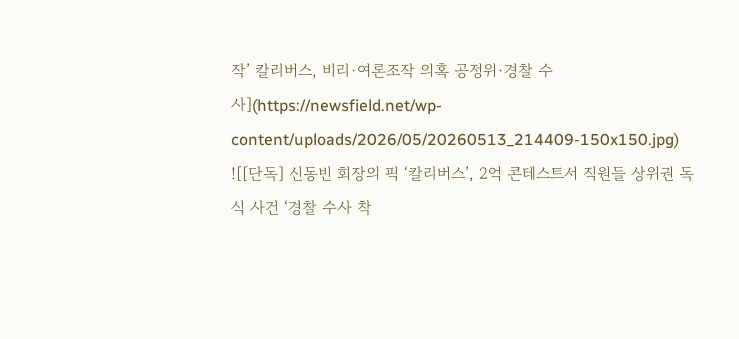작’ 칼리버스, 비리·여론조작 의혹 공정위·경찰 수사](https://newsfield.net/wp-content/uploads/2026/05/20260513_214409-150x150.jpg)
![[단독] 신동빈 회장의 픽 ‘칼리버스’, 2억 콘테스트서 직원들 상위권 독식 사건 ‘경찰 수사 착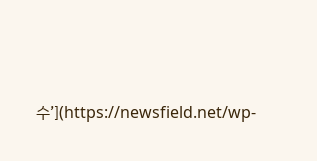수’](https://newsfield.net/wp-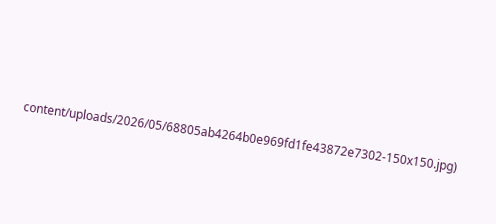content/uploads/2026/05/68805ab4264b0e969fd1fe43872e7302-150x150.jpg)